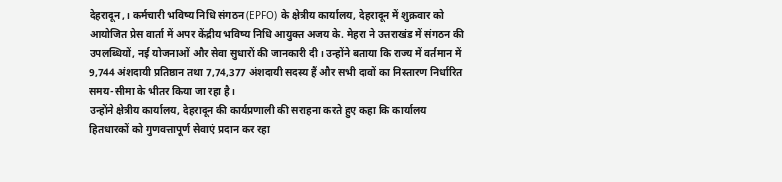देहरादून,। कर्मचारी भविष्य निधि संगठन (EPFO) के क्षेत्रीय कार्यालय, देहरादून में शुक्रवार को आयोजित प्रेस वार्ता में अपर केंद्रीय भविष्य निधि आयुक्त अजय के. मेहरा ने उत्तराखंड में संगठन की उपलब्धियों, नई योजनाओं और सेवा सुधारों की जानकारी दी। उन्होंने बताया कि राज्य में वर्तमान में 9,744 अंशदायी प्रतिष्ठान तथा 7,74,377 अंशदायी सदस्य हैं और सभी दावों का निस्तारण निर्धारित समय-सीमा के भीतर किया जा रहा है।
उन्होंने क्षेत्रीय कार्यालय, देहरादून की कार्यप्रणाली की सराहना करते हुए कहा कि कार्यालय हितधारकों को गुणवत्तापूर्ण सेवाएं प्रदान कर रहा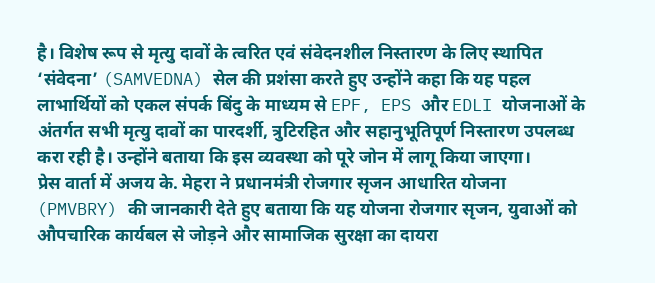है। विशेष रूप से मृत्यु दावों के त्वरित एवं संवेदनशील निस्तारण के लिए स्थापित ‘संवेदना’ (SAMVEDNA) सेल की प्रशंसा करते हुए उन्होंने कहा कि यह पहल लाभार्थियों को एकल संपर्क बिंदु के माध्यम से EPF, EPS और EDLI योजनाओं के अंतर्गत सभी मृत्यु दावों का पारदर्शी, त्रुटिरहित और सहानुभूतिपूर्ण निस्तारण उपलब्ध करा रही है। उन्होंने बताया कि इस व्यवस्था को पूरे जोन में लागू किया जाएगा।
प्रेस वार्ता में अजय के. मेहरा ने प्रधानमंत्री रोजगार सृजन आधारित योजना (PMVBRY) की जानकारी देते हुए बताया कि यह योजना रोजगार सृजन, युवाओं को औपचारिक कार्यबल से जोड़ने और सामाजिक सुरक्षा का दायरा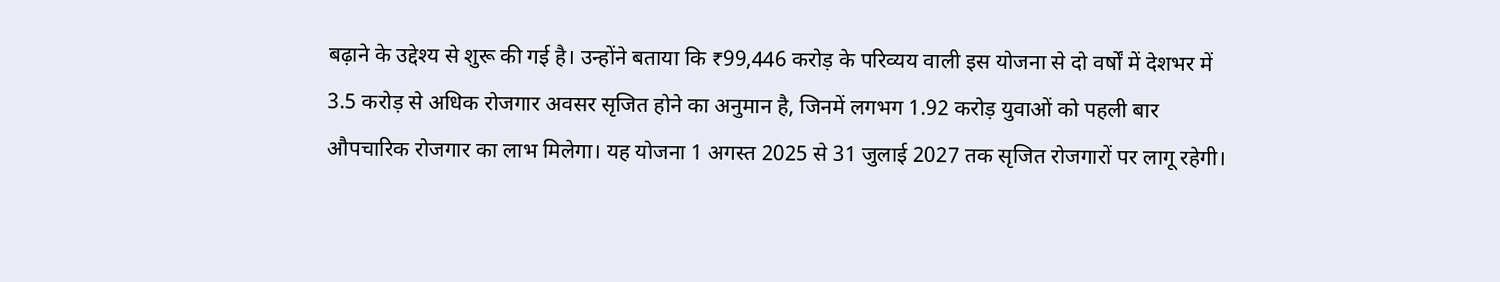बढ़ाने के उद्देश्य से शुरू की गई है। उन्होंने बताया कि ₹99,446 करोड़ के परिव्यय वाली इस योजना से दो वर्षों में देशभर में 3.5 करोड़ से अधिक रोजगार अवसर सृजित होने का अनुमान है, जिनमें लगभग 1.92 करोड़ युवाओं को पहली बार औपचारिक रोजगार का लाभ मिलेगा। यह योजना 1 अगस्त 2025 से 31 जुलाई 2027 तक सृजित रोजगारों पर लागू रहेगी।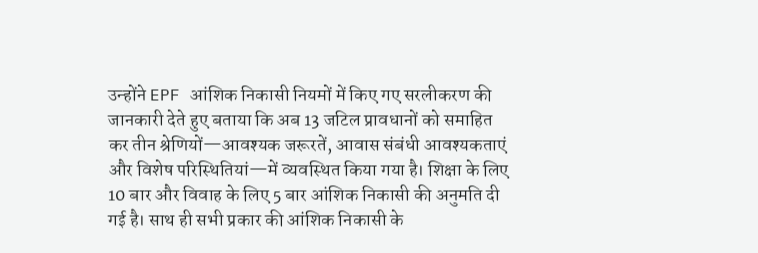उन्होंने EPF आंशिक निकासी नियमों में किए गए सरलीकरण की जानकारी देते हुए बताया कि अब 13 जटिल प्रावधानों को समाहित कर तीन श्रेणियों—आवश्यक जरूरतें, आवास संबंधी आवश्यकताएं और विशेष परिस्थितियां—में व्यवस्थित किया गया है। शिक्षा के लिए 10 बार और विवाह के लिए 5 बार आंशिक निकासी की अनुमति दी गई है। साथ ही सभी प्रकार की आंशिक निकासी के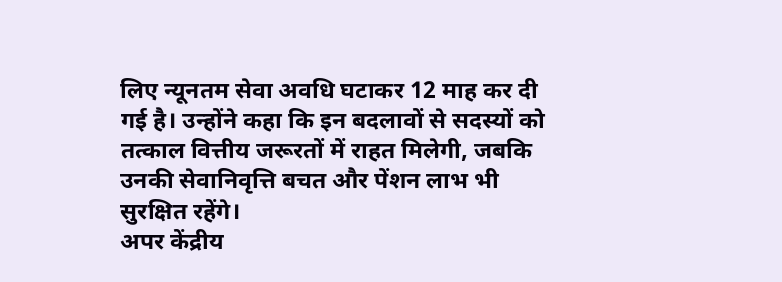लिए न्यूनतम सेवा अवधि घटाकर 12 माह कर दी गई है। उन्होंने कहा कि इन बदलावों से सदस्यों को तत्काल वित्तीय जरूरतों में राहत मिलेगी, जबकि उनकी सेवानिवृत्ति बचत और पेंशन लाभ भी सुरक्षित रहेंगे।
अपर केंद्रीय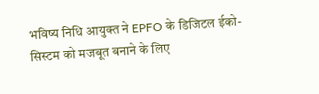भविष्य निधि आयुक्त ने EPFO के डिजिटल ईको-सिस्टम को मजबूत बनाने के लिए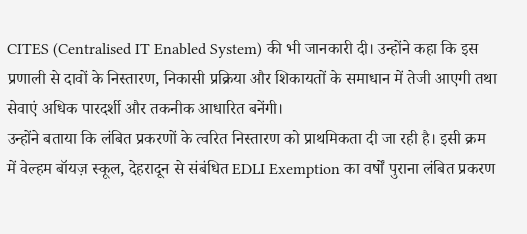CITES (Centralised IT Enabled System) की भी जानकारी दी। उन्होंने कहा कि इस प्रणाली से दावों के निस्तारण, निकासी प्रक्रिया और शिकायतों के समाधान में तेजी आएगी तथा सेवाएं अधिक पारदर्शी और तकनीक आधारित बनेंगी।
उन्होंने बताया कि लंबित प्रकरणों के त्वरित निस्तारण को प्राथमिकता दी जा रही है। इसी क्रम में वेल्हम बॉयज़ स्कूल, देहरादून से संबंधित EDLI Exemption का वर्षों पुराना लंबित प्रकरण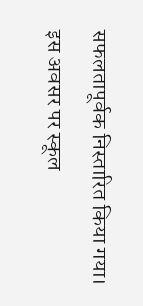सफलतापूर्वक निस्तारित किया गया। इस अवसर पर स्कूल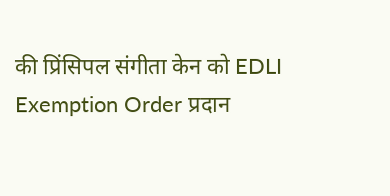की प्रिंसिपल संगीता केन को EDLI Exemption Order प्रदान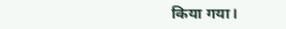किया गया।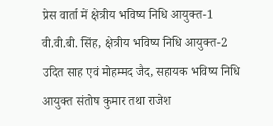प्रेस वार्ता में क्षेत्रीय भविष्य निधि आयुक्त-1 वी.वी.बी. सिंह, क्षेत्रीय भविष्य निधि आयुक्त-2 उदित साह एवं मोहम्मद जैद, सहायक भविष्य निधि आयुक्त संतोष कुमार तथा राजेश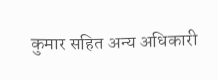कुमार सहित अन्य अधिकारी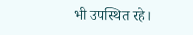भी उपस्थित रहे।